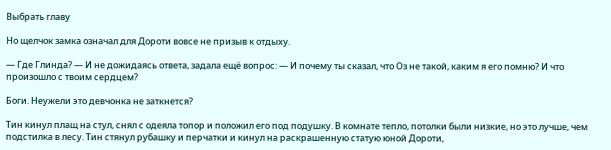Выбрать главу

Но щелчок замка означал для Дороти вовсе не призыв к отдыху.

— Где Глинда? — И не дожидаясь ответа, задала ещё вопрос: — И почему ты сказал, что Оз не такой, каким я его помню? И что произошло с твоим сердцем?

Боги. Неужели это девчонка не заткнется?

Тин кинул плащ на стул, снял с одеяла топор и положил его под подушку. В комнате тепло, потолки были низкие, но это лучше, чем подстилка в лесу. Тин стянул рубашку и перчатки и кинул на раскрашенную статую юной Дороти,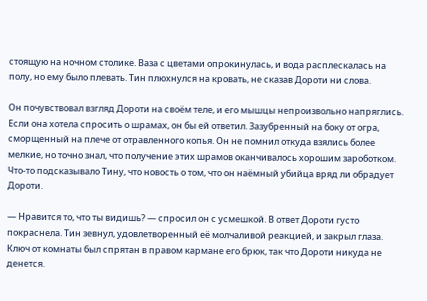стоящую на ночном столике. Ваза с цветами опрокинулась, и вода расплескалась на полу, но ему было плевать. Тин плюхнулся на кровать, не сказав Дороти ни слова.

Он почувствовал взгляд Дороти на своём теле, и его мышцы непроизвольно напряглись. Если она хотела спросить о шрамах, он бы ей ответил. Зазубренный на боку от огра, сморщенный на плече от отравленного копья. Он не помнил откуда взялись более мелкие, но точно знал, что получение этих шрамов оканчивалось хорошим зароботком. Что-то подсказывало Тину, что новость о том, что он наёмный убийца вряд ли обрадует Дороти.

— Нравится то, что ты видишь? — спросил он с усмешкой. В ответ Дороти густо покраснела. Тин зевнул, удовлетворенный её молчаливой реакцией, и закрыл глаза. Ключ от комнаты был спрятан в правом кармане его брюк, так что Дороти никуда не денется.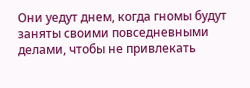Они уедут днем, когда гномы будут заняты своими повседневными делами, чтобы не привлекать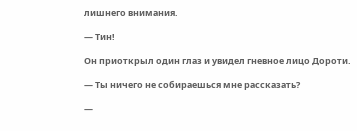лишнего внимания.

— Тин!

Он приоткрыл один глаз и увидел гневное лицо Дороти.

— Ты ничего не собираешься мне рассказать?

—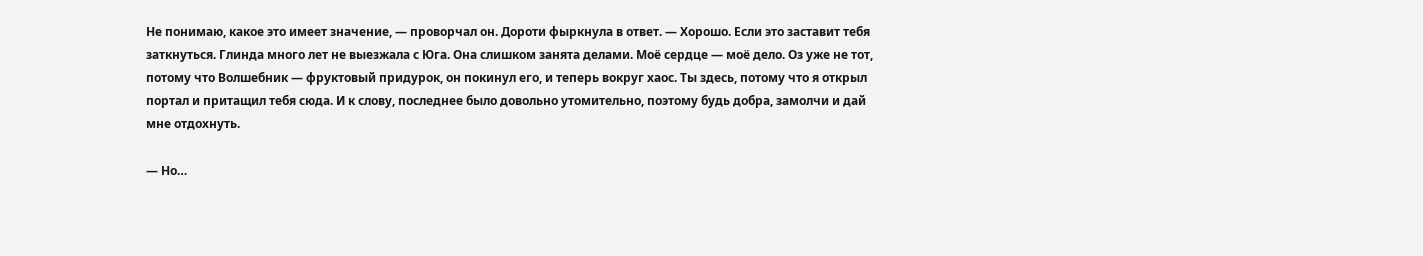Не понимаю, какое это имеет значение, — проворчал он. Дороти фыркнула в ответ. — Хорошо. Если это заставит тебя заткнуться. Глинда много лет не выезжала с Юга. Она слишком занята делами. Моё сердце — моё дело. Оз уже не тот, потому что Волшебник — фруктовый придурок, он покинул его, и теперь вокруг хаос. Ты здесь, потому что я открыл портал и притащил тебя сюда. И к слову, последнее было довольно утомительно, поэтому будь добра, замолчи и дай мне отдохнуть.

— Но…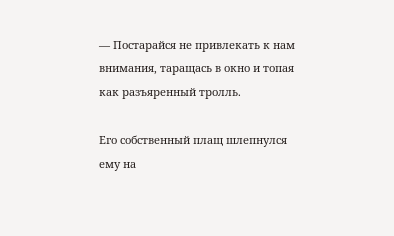— Постарайся не привлекать к нам внимания, таращась в окно и топая как разъяренный тролль.

Его собственный плащ шлепнулся ему на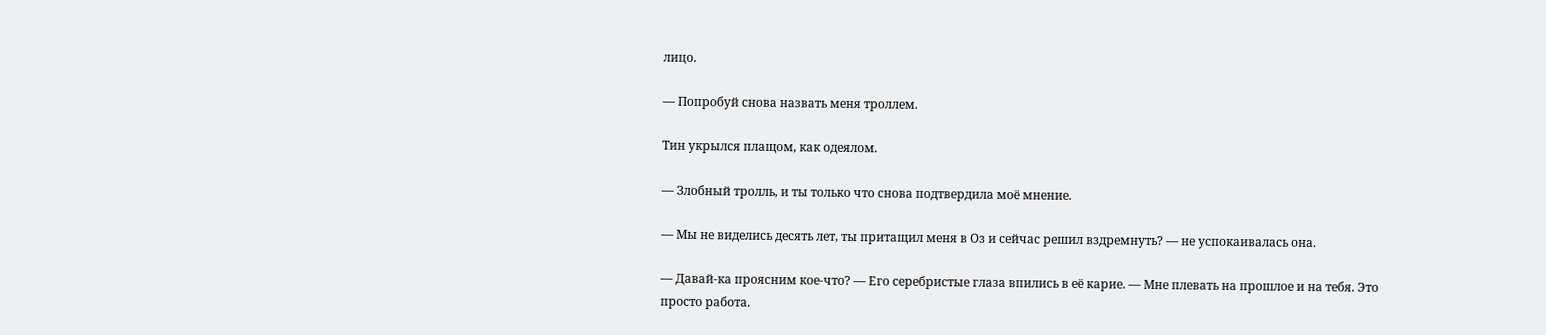лицо.

— Попробуй снова назвать меня троллем.

Тин укрылся плащом, как одеялом.

— Злобный тролль, и ты только что снова подтвердила моё мнение.

— Мы не виделись десять лет, ты притащил меня в Оз и сейчас решил вздремнуть? — не успокаивалась она.

— Давай-ка проясним кое-что? — Его серебристые глаза впились в её карие. — Мне плевать на прошлое и на тебя. Это просто работа.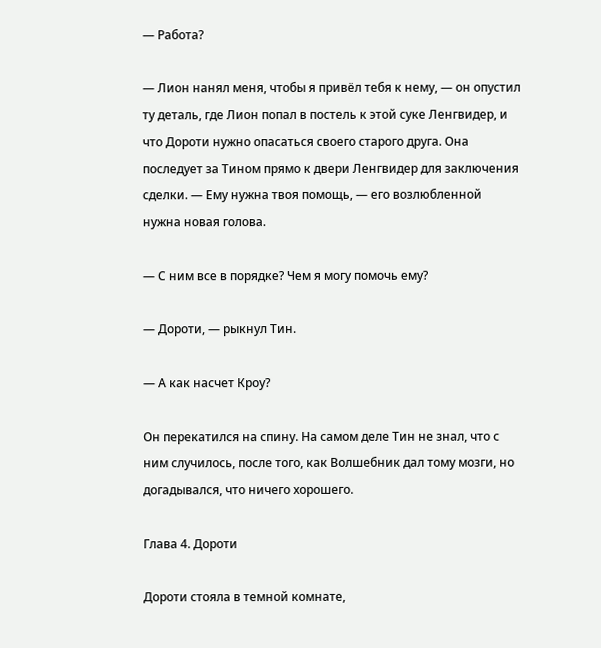— Работа?

— Лион нанял меня, чтобы я привёл тебя к нему, — он опустил ту деталь, где Лион попал в постель к этой суке Ленгвидер, и что Дороти нужно опасаться своего старого друга. Она последует за Тином прямо к двери Ленгвидер для заключения сделки. — Ему нужна твоя помощь, — его возлюбленной нужна новая голова.

— С ним все в порядке? Чем я могу помочь ему?

— Дороти, — рыкнул Тин.

— А как насчет Кроу?

Он перекатился на спину. На самом деле Тин не знал, что с ним случилось, после того, как Волшебник дал тому мозги, но догадывался, что ничего хорошего.

Глава 4. Дороти

Дороти стояла в темной комнате,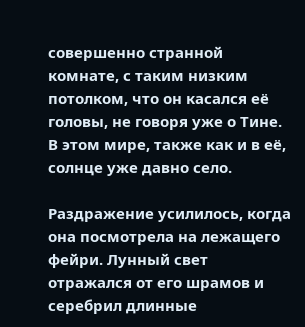совершенно странной комнате, с таким низким потолком, что он касался её головы, не говоря уже о Тине. В этом мире, также как и в её, солнце уже давно село.

Раздражение усилилось, когда она посмотрела на лежащего фейри. Лунный свет отражался от его шрамов и серебрил длинные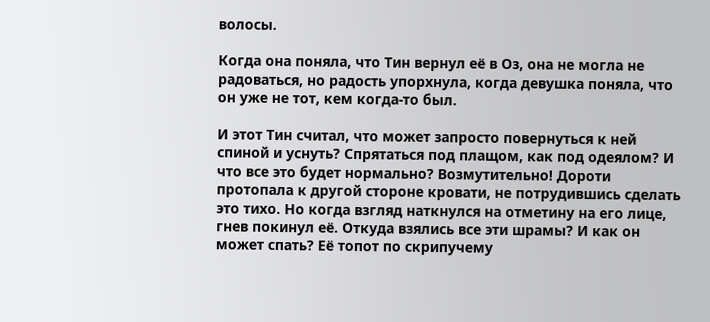волосы.

Когда она поняла, что Тин вернул её в Оз, она не могла не радоваться, но радость упорхнула, когда девушка поняла, что он уже не тот, кем когда-то был.

И этот Тин считал, что может запросто повернуться к ней спиной и уснуть? Спрятаться под плащом, как под одеялом? И что все это будет нормально? Возмутительно! Дороти протопала к другой стороне кровати, не потрудившись сделать это тихо. Но когда взгляд наткнулся на отметину на его лице, гнев покинул её. Откуда взялись все эти шрамы? И как он может спать? Её топот по скрипучему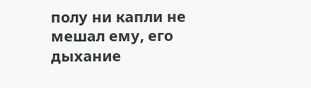полу ни капли не мешал ему, его дыхание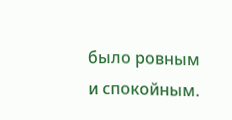было ровным и спокойным.